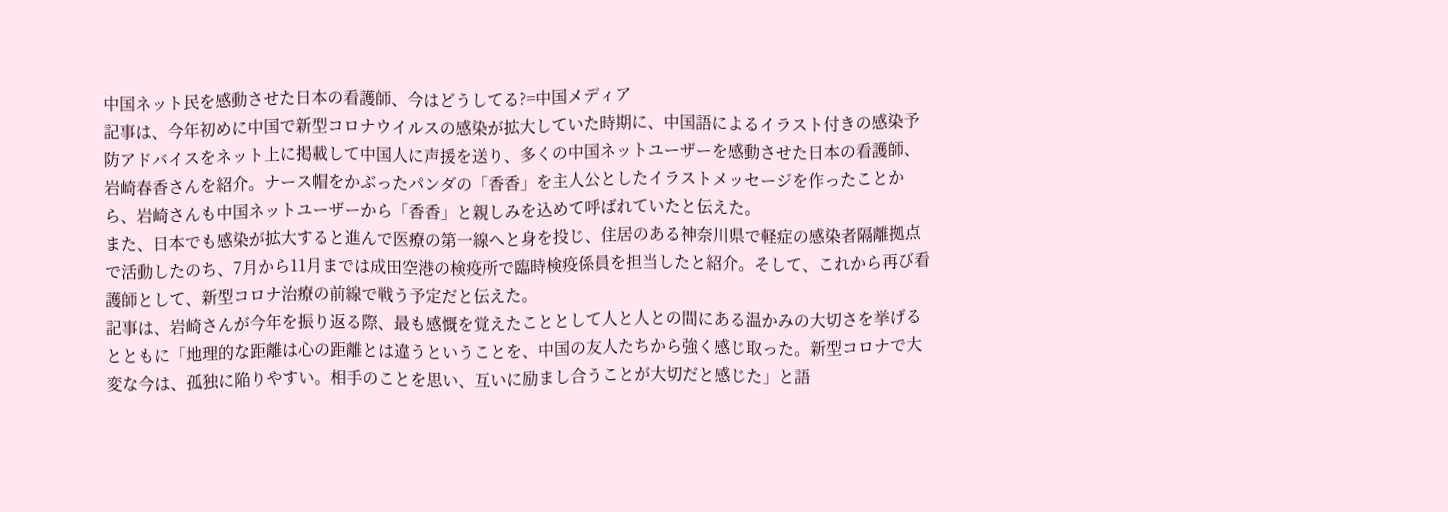中国ネット民を感動させた日本の看護師、今はどうしてる?=中国メディア
記事は、今年初めに中国で新型コロナウイルスの感染が拡大していた時期に、中国語によるイラスト付きの感染予防アドバイスをネット上に掲載して中国人に声援を送り、多くの中国ネットユーザーを感動させた日本の看護師、岩崎春香さんを紹介。ナース帽をかぶったパンダの「香香」を主人公としたイラストメッセージを作ったことから、岩崎さんも中国ネットユーザーから「香香」と親しみを込めて呼ばれていたと伝えた。
また、日本でも感染が拡大すると進んで医療の第一線へと身を投じ、住居のある神奈川県で軽症の感染者隔離拠点で活動したのち、7月から11月までは成田空港の検疫所で臨時検疫係員を担当したと紹介。そして、これから再び看護師として、新型コロナ治療の前線で戦う予定だと伝えた。
記事は、岩崎さんが今年を振り返る際、最も感慨を覚えたこととして人と人との間にある温かみの大切さを挙げるとともに「地理的な距離は心の距離とは違うということを、中国の友人たちから強く感じ取った。新型コロナで大変な今は、孤独に陥りやすい。相手のことを思い、互いに励まし合うことが大切だと感じた」と語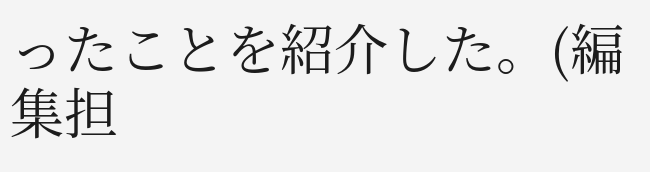ったことを紹介した。(編集担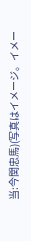当:今関忠馬)(写真はイメージ。イメー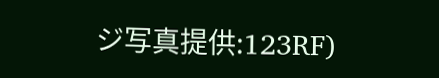ジ写真提供:123RF)